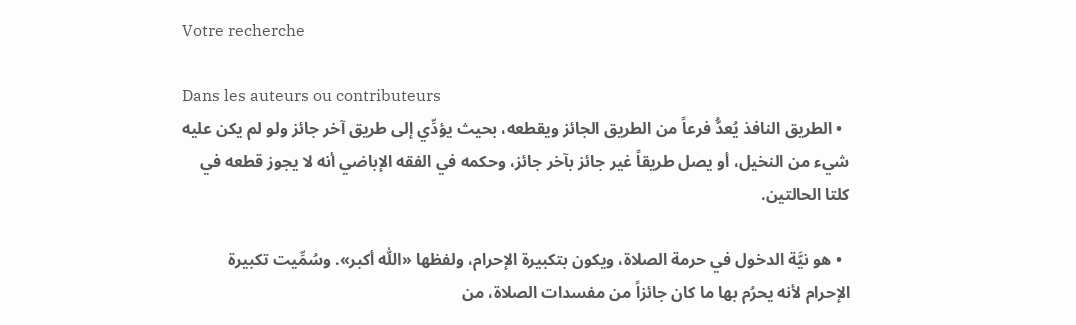Votre recherche

Dans les auteurs ou contributeurs
  • الطريق النافذ يُعدُّ فرعاً من الطريق الجائز ويقطعه، بحيث يؤدِّي إلى طريق آخر جائز ولو لم يكن عليه شيء من النخيل، أو يصل طريقاً غير جائز بآخر جائز، وحكمه في الفقه الإباضي أنه لا يجوز قطعه في كلتا الحالتين.

  • هو نيَّة الدخول في حرمة الصلاة، ويكون بتكبيرة الإحرام، ولفظها «اللّٰه أكبر». وسُمِّيت تكبيرة الإحرام لأنه يحرُم بها ما كان جائزاً من مفسدات الصلاة، من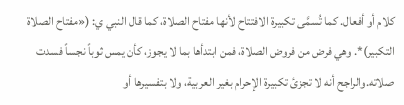كلام أو أفعال. كما تُسمَّى تكبيرة الافتتاح لأنها مفتاح الصلاة، كما قال النبي ي: («مفتاح الصلاة التكبير)*. وهي فرض من فروض الصلاة، فمن ابتدأها بما لا يجوز، كأن يمس ثوباً نجساً فسدت صلاته.والراجح أنه لا تجزئ تكبيرة الإحرام بغير العربية، ولا بتفسيرها أو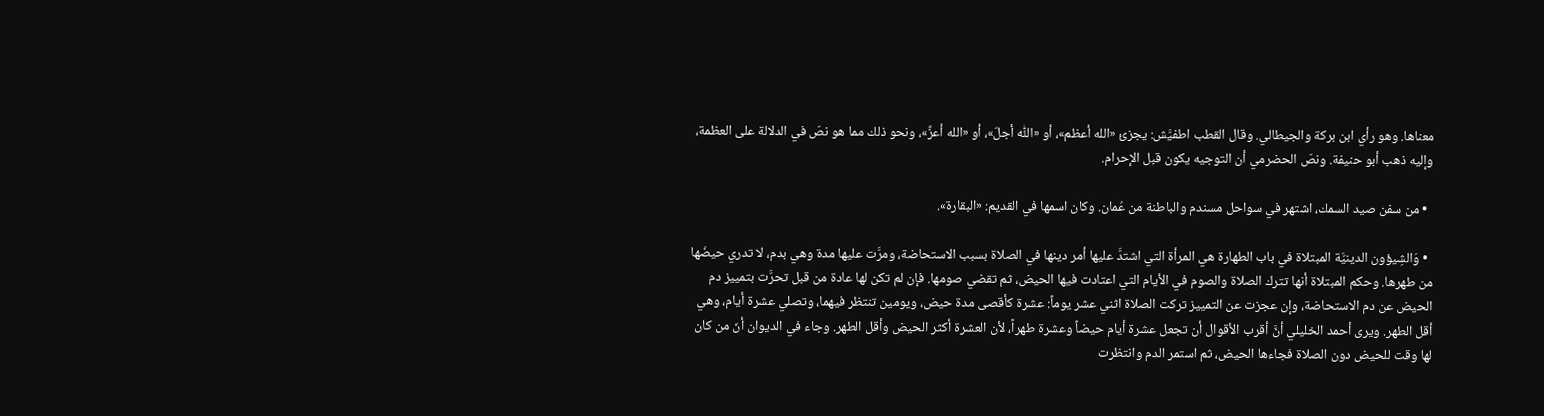معناها. وهو رأي ابن بركة والجيطالي. وقال القطب اطفيَّش: يجزئ «الله أعظم»، أو «اللّٰه أجلّ»، أو «الله أعزَّ»، ونحو ذلك مما هو نصّ في الدلالة على العظمة، وإليه ذهب أبو حنيفة. ونصّ الحضرمي أن التوجيه يكون قبل الإحرام.

  • من سفن صيد السمك، اشتهر في سواحل مسندم والباطنة من عُمان. وكان اسمها في القديم: «البقارة».

  • وَالشِيؤون الدينيَّة المبتلاة في باب الطهارة هي المرأة التي اشتدَّ عليها أمر دينها في الصلاة بسبب الاستحاضة، ومرَّت عليها مدة وهي بدم، لا تدري حيضَها من طهرها. وحكم المبتلاة أنها تترك الصلاة والصوم في الأيام التي اعتادت فيها الحيض، ثم تقضي صومها. فإن لم تكن لها عادة من قبل تحرَّت بتمييز دم الحيض عن دم الاستحاضة، وإن عجزت عن التمييز تركت الصلاة اثني عشر يوماً: عشرة كأقصى مدة حيض، ويومين تنتظر فيهما، وتصلي عشرة أيام، وهي أقل الطهر. ويرى أحمد الخليلي أنَّ أقرب الأقوال أن تجعل عشرة أيام حيضاً وعشرة طهراً، لأن العشرة أكثر الحيض وأقل الطهر. وجاء في الديوان أنّ من كان لها وقت للحيض دون الصلاة فجاءها الحيض، ثم استمر الدم وانتظرت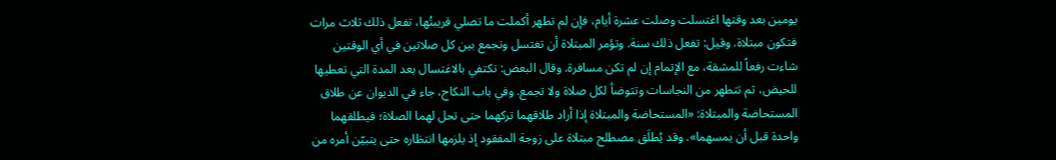يومين بعد وقتها اغتسلت وصلت عشرة أيام، فإن لم تطهر أكملت ما تصلي قريبتُها، تفعل ذلك ثلاث مرات فتكون مبتلاة. وقيل: تفعل ذلك سنة. وتؤمر المبتلاة أن تغتسل وتجمع بين كل صلاتين في أي الوقتين شاءت رفعاً للمشقة، مع الإتمام إن لم تكن مسافرة. وقال البعض: تكتفي بالاغتسال بعد المدة التي تعطيها للحيض، ثم تتطهر من النجاسات وتتوضأ لكل صلاة ولا تجمع. وفي باب النكاح، جاء في الديوان عن طلاق المستحاضة والمبتلاة: «المستحاضة والمبتلاة إذا أراد طلاقهما تركهما حتى تحل لهما الصلاة؛ فيطلقهما واحدة قبل أن يمسهما». وقد يُطلَق مصطلح مبتلاة على زوجة المفقود إذ يلزمها انتظاره حتى يتبيّن أمره من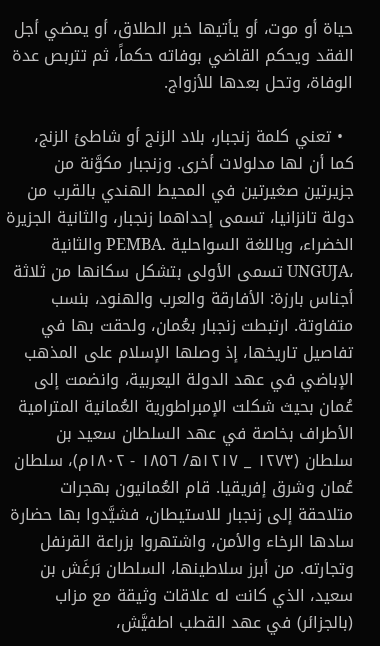حياة أو موت، أو يأتيها خبر الطلاق، أو يمضي أجل الفقد ويحكم القاضي بوفاته حكماً، ثم تتربص عدة الوفاة، وتحل بعدها للأزواج.

  • تعني كلمة زنجبار، بلاد الزنج أو شاطئ الزنج، كما أن لها مدلولات أخرى. وزنجبار مكوَّنة من جزيرتين صغيرتين في المحيط الهندي بالقرب من دولة تانزانيا، تسمى إحداهما زنجبار، والثانية الجزيرة الخضراء، وباللغة السواحلية .PEMBA والثانية ،UNGUJA تسمى الأولى بتشكل سكانها من ثلاثة أجناس بارزة: الأفارقة والعرب والهنود، بنسب متفاوتة. ارتبطت زنجبار بعُمان، ولحقت بها في تفاصيل تاريخها، إذ وصلها الإسلام على المذهب الإباضي في عهد الدولة اليعربية، وانضمت إلى عُمان بحيث شكلت الإمبراطورية العُمانية المترامية الأطراف بخاصة في عهد السلطان سعيد بن سلطان (١٢٧٣ _ ١٢١٧ه/ ١٨٥٦ - ١٨٠٢م)، سلطان عُمان وشرق إفريقيا. قام العُمانيون بهجرات متلاحقة إلى زنجبار للاستيطان، فشيَّدوا بها حضارة سادها الرخاء والأمن، واشتهروا بزراعة القرنفل وتجارته. من أبرز سلاطينها، السلطان بَرغَش بن سعيد، الذي كانت له علاقات وثيقة مع مزاب (بالجزائر) في عهد القطب اطفيَّش،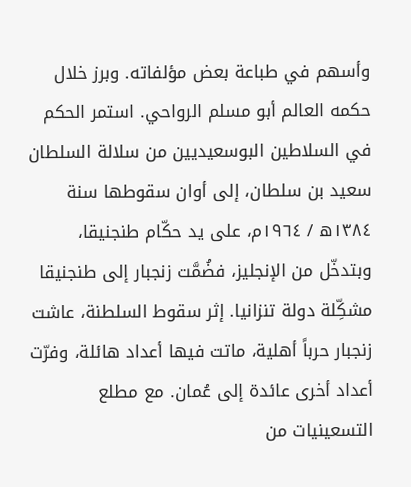وأسهم في طباعة بعض مؤلفاته. وبرز خلال حكمه العالم أبو مسلم الرواحي. استمر الحكم في السلاطين البوسعيديين من سلالة السلطان سعيد بن سلطان، إلى أوان سقوطها سنة ١٣٨٤ه / ١٩٦٤م، على يد حكّام طنجنيقا، وبتدخّل من الإنجليز، فضُمَّت زنجبار إلى طنجنيقا مشكِّلة دولة تنزانيا. إثر سقوط السلطنة، عاشت زنجبار حرباً أهلية، ماتت فيها أعداد هائلة، وفرّت أعداد أخرى عائدة إلى عُمان. مع مطلع التسعينيات من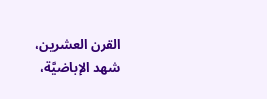القرن العشرين، شهد الإباضيَّة،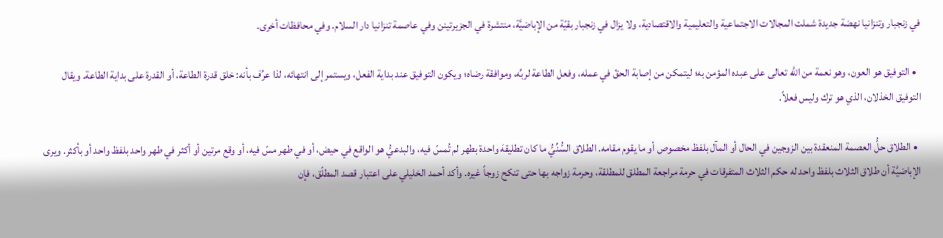في زنجبار وتنزانيا نهضة جديدة شملت المجالات الاجتماعية والتعليمية والاقتصادية، ولا يزال في زنجبار بقيّة من الإباضيَّة، منتشرة في الجزيرتينن وفي عاصمة تنزانيا دار السلام. وفي محافظات أخرى.

  • التوفيق هو العون، وهو نعمة من اللّٰه تعالى على عبده المؤمن به؛ ليتمكن من إصابة الحقّ في عمله، وفعل الطاعة لربِّه، وموافقة رضاه؛ ويكون التوفيق عند بداية الفعل، ويستمر إلى انتهائه، لذا عرِّف بأنه: خلق قدرة الطاعة، أو القدرة على بداية الطاعة. ويقال التوفيق الخذلان، الذي هو ترك وليس فعلاً.

  • الطلاق حلُّ العصمة المنعقدة بين الزوجين في الحال أو المآل بلفظ مخصوص أو ما يقوم مقامه. الطلاق السُّنِّيُّ ما كان تطليقهَ واحدة بطهر لم تُمسّ فيه، والبدعيُّ هو الواقع في حيض، أو في طهر مسّ فيه، أو وقع مرتين أو أكثر في طهر واحد بلفظ واحد أو بأكثر. ويرى الإباضيَّة أن طلاق الثلاث بلفظ واحد له حكم الثلاث المتفرقات في حرمة مراجعة المطلق للمطلقة، وحرمة زواجه بها حتى تنكح زوجاً غيره. وأكد أحمد الخليلي على اعتبار قصد المطلّق، فإن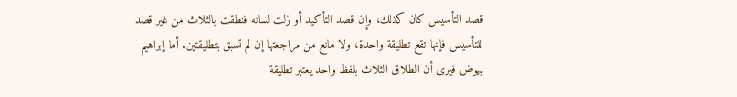قصد التأسيس كان كذلك، وإن قصد التأكيد أو زلت لسانه فنطقت بالثلاث من غير قصد للتأسيس فإنها تقع تطليقة واحدة، ولا مانع من مراجعتها إن لم تسبق بتطليقتين. أما إبراهيم بيوض فيرى أن الطلاق الثلاث بلفظ واحد يعتبر تطليقة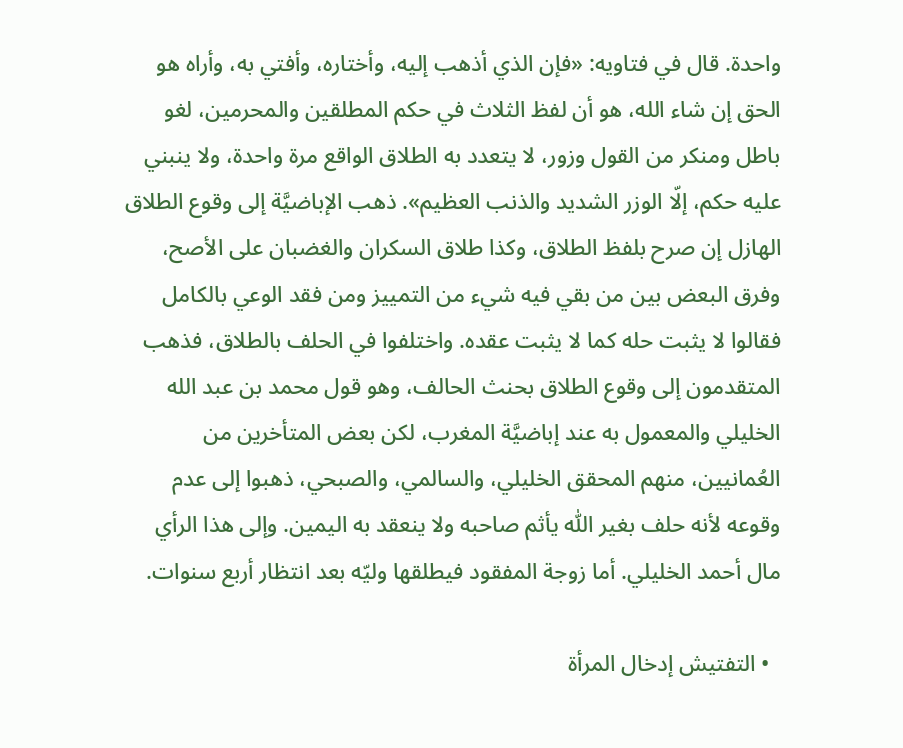واحدة. قال في فتاويه: «فإن الذي أذهب إليه، وأختاره، وأفتي به، وأراه هو الحق إن شاء الله، هو أن لفظ الثلاث في حكم المطلقين والمحرمين، لغو باطل ومنكر من القول وزور، لا يتعدد به الطلاق الواقع مرة واحدة، ولا ينبني عليه حكم، إلّا الوزر الشديد والذنب العظيم». ذهب الإباضيَّة إلى وقوع الطلاق الهازل إن صرح بلفظ الطلاق، وكذا طلاق السكران والغضبان على الأصح، وفرق البعض بين من بقي فيه شيء من التمييز ومن فقد الوعي بالكامل فقالوا لا يثبت حله كما لا يثبت عقده. واختلفوا في الحلف بالطلاق، فذهب المتقدمون إلى وقوع الطلاق بحنث الحالف، وهو قول محمد بن عبد الله الخليلي والمعمول به عند إباضيَّة المغرب، لكن بعض المتأخرين من العُمانيين، منهم المحقق الخليلي، والسالمي، والصبحي، ذهبوا إلى عدم وقوعه لأنه حلف بغير اللّٰه يأثم صاحبه ولا ينعقد به اليمين. وإلى هذا الرأي مال أحمد الخليلي. أما زوجة المفقود فيطلقها وليّه بعد انتظار أربع سنوات.

  • التفتيش إدخال المرأة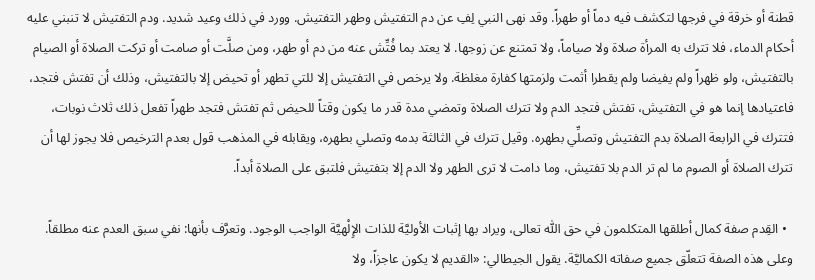قطنة أو خرقة في فرجها لتكشف فيه دماً أو طهراً. وقد نهى النبي لِفِ عن دم التفتيش وطهر التفتيش. وورد في ذلك وعيد شديد. ودم التفتيش لا تنبني عليه أحكام الدماء، فلا تترك به المرأة صلاة ولا صياماً، ولا تمتنع عن زوجها. لا يعتد بما فُتِّش عنه من دم أو طهر، ومن صلَّت أو صامت أو تركت الصلاة أو الصيام بالتفتيش، ولو ظهراً ولم يفيضا ولم يقطرا أثمت ولزمتها كفارة مغلظة. ولا يرخص في التفتيش إلا للتي تطهر أو تحيض إلا بالتفتيش، وذلك أن تفتش فتجد، فاعتيادها إنما هو في التفتيش، تفتش فتجد الدم ولا تترك الصلاة وتمضي مدة قدر ما يكون وقتاً للحيض ثم تفتش فتجد طهراً تفعل ذلك ثلاث نوبات، فتترك في الرابعة الصلاة بدم التفتيش وتصلِّي بطهره. وقيل تترك في الثالثة بدمه وتصلي بطهره، ويقابله في المذهب قول بعدم الترخيص فلا يجوز لها أن تترك الصلاة أو الصوم ما لم تر الدم بلا تفتيش، وما دامت لا ترى الطهر ولا الدم إلا بتفتيش فلتبق على الصلاة أبداً.

  • القِدم صفة كمال أطلقها المتكلمون في حق اللّٰه تعالى، ويراد بها إثبات الأوليَّة للذات الإِلْهيَّة الواجب الوجود. وتعرَّف بأنها: نفي سبق العدم عنه مطلقاً. وعلى هذه الصفة تتعلّق جميع صفاته الكماليَّة. يقول الجيطالي: «القديم لا يكون عاجزاً، ولا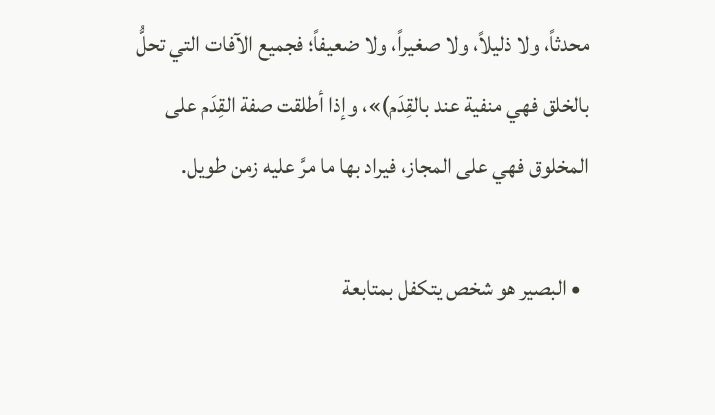محدثاً، ولا ذليلاً، ولا صغيراً، ولا ضعيفاً؛ فجميع الآفات التي تحلُّ بالخلق فهي منفية عند بالقِدَم)»، وإذا أطلقت صفة القِدَم على المخلوق فهي على المجاز، فيراد بها ما مرَّ عليه زمن طويل.

  • البصير هو شخص يتكفل بمتابعة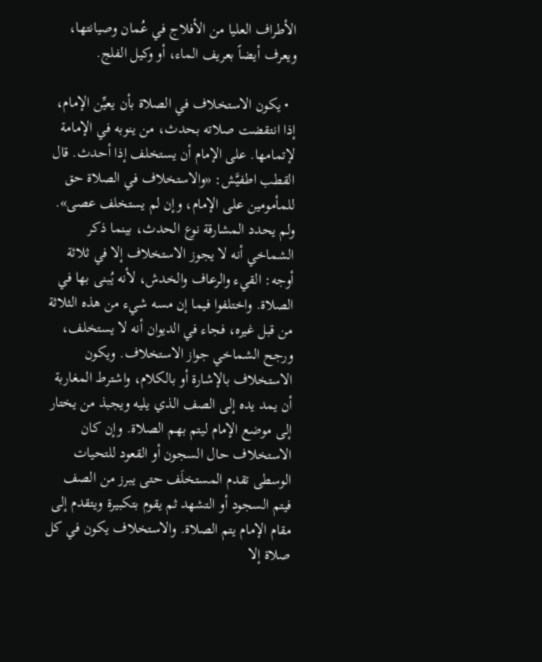الأطراف العليا من الأفلاج في عُمان وصيانتها، ويعرف أيضاً بعريف الماء، أو وكيل الفلج.

  • يكون الاستخلاف في الصلاة بأن يعيِّن الإمام، إذا انتقضت صلاته بحدث، من ينوبه في الإمامة لإتمامها. على الإمام أن يستخلف إذا أحدث. قال القطب اطفيَّش: «والاستخلاف في الصلاة حق للمأمومين على الإمام، وإن لم يستخلف عصى». ولم يحدد المشارقة نوع الحدث، بينما ذكر الشماخي أنه لا يجوز الاستخلاف إلا في ثلاثة أوجه: القيء والرعاف والخدش، لأنه يُبنى بها في الصلاة. واختلفوا فيما إن مسه شيء من هذه الثلاثة من قبل غيره، فجاء في الديوان أنه لا يستخلف، ورجح الشماخي جواز الاستخلاف. ويكون الاستخلاف بالإشارة أو بالكلام، واشترط المغاربة أن يمد يده إلى الصف الذي يليه ويجبذ من يختار إلى موضع الإمام ليتم بهم الصلاة. وإن كان الاستخلاف حال السجون أو القعود للتحيات الوسطى تقدم المستخلَف حتى يبرز من الصف فيتم السجود أو التشهد ثم يقوم بتكبيرة ويتقدم إلى مقام الإمام يتم الصلاة. والاستخلاف يكون في كل صلاة إلا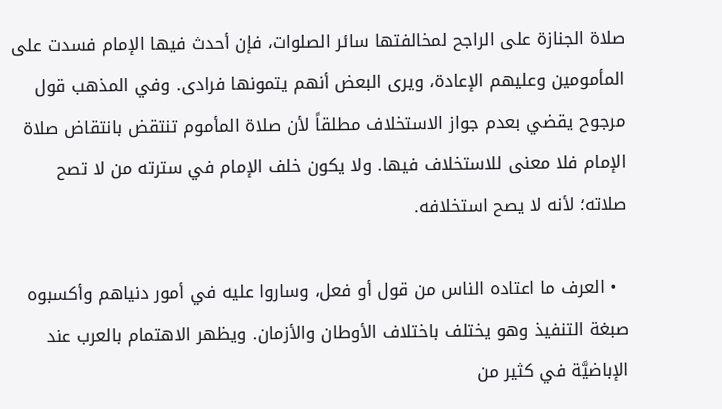صلاة الجنازة على الراجح لمخالفتها سائر الصلوات، فإن أحدث فيها الإمام فسدت على المأمومين وعليهم الإعادة، ويرى البعض أنهم يتمونها فرادى. وفي المذهب قول مرجوح يقضي بعدم جواز الاستخلاف مطلقاً لأن صلاة المأموم تنتقض بانتقاض صلاة الإمام فلا معنى للاستخلاف فيها. ولا يكون خلف الإمام في سترته من لا تصح صلاته؛ لأنه لا يصح استخلافه.

  • العرف ما اعتاده الناس من قول أو فعل، وساروا عليه في أمور دنياهم وأكسبوه صبغة التنفيذ وهو يختلف باختلاف الأوطان والأزمان. ويظهر الاهتمام بالعرب عند الإباضيَّة في كثير من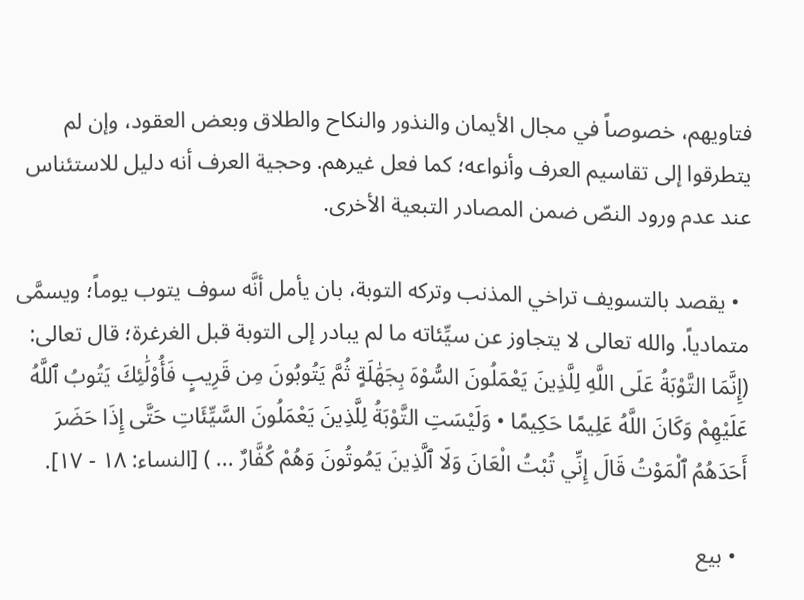فتاويهم، خصوصاً في مجال الأيمان والنذور والنكاح والطلاق وبعض العقود، وإن لم يتطرقوا إلى تقاسيم العرف وأنواعه؛ كما فعل غيرهم. وحجية العرف أنه دليل للاستئناس عند عدم ورود النصّ ضمن المصادر التبعية الأخرى.

  • يقصد بالتسويف تراخي المذنب وتركه التوبة، بان يأمل أنَّه سوف يتوب يوماً؛ ويسمَّى متمادياً. والله تعالى لا يتجاوز عن سيِّئاته ما لم يبادر إلى التوبة قبل الغرغرة؛ قال تعالى: (إِنَّمَا التَّوْبَةُ عَلَى اللَّهِ لِلَّذِينَ يَعْمَلُونَ السُّوْهَ بِجَهَٰلَةٍ ثُمَّ يَتُوبُونَ مِن قَرِيبٍ فَأُوْلَٰئِكَ يَتُوبُ ٱللَّهُ عَلَيْهِمْ وَكَانَ اللَّهُ عَلِيمًا حَكِيمًا • وَلَيْسَتِ التَّوْبَةُ لِلَّذِينَ يَعْمَلُونَ السَّيِّئَاتِ حَتَّى إِذَا حَضَرَ أَحَدَهُمُ ٱلْمَوْتُ قَالَ إِنِّي تُبْتُ الْعَانَ وَلَا ٱلَّذِينَ يَمُوتُونَ وَهُمْ كُفَّارٌ ... ) [النساء: ١٨ - ١٧].

  • بيع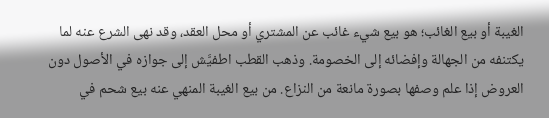الغيبة أو بيع الغائب؛ هو بيع شيء غائب عن المشتري أو محل العقد، وقد نهى الشرع عنه لما يكتنفه من الجهالة وإفضائه إلى الخصومة. وذهب القطب اطفيَّش إلى جوازه في الأصول دون العروض إذا علم وصفها بصورة مانعة من النزاع. من بيع الغيبة المنهي عنه بيع شحم في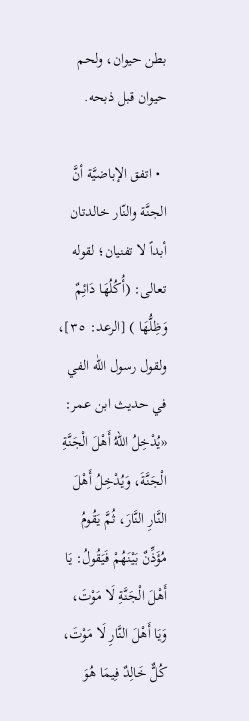بطن حيوان، ولحم حيوان قبل ذبحه.

  • اتفق الإباضيَّة أنَّ الجنَّة والنّار خالدتان أبداً لا تفنيان؛ لقوله تعالى: (أُكُلُهَا دَائِمٌ وَظِلُّهَا ) [الرعد: ٣٥]، ولقول رسول اللّٰه الفي في حديث ابن عمر: «يُدْخِلُ اللهُ أَهْلَ الْجَنَّةِ الْجَنَّةَ، وَيُدْخِلُ أَهْلَ النَّارِ النَّارَ، ثُمَّ يَقُومُ مُؤَذِّنٌ بَيْنَهُمْ فَيَقُولُ: يَا أَهْلَ الْجَنَّةِ لَا مَوْتَ، وَيَا أَهْلَ النَّارِ لَا مَوْتَ، كُلٌّ خَالِدٌ فِيمَا هُوَ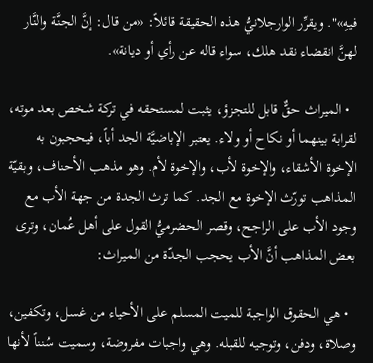فيهِ»". ويقرِّر الوارجلانيُّ هذه الحقيقة قائلاً: «من قال: إنَّ الجنَّة والنَّار لهنَّ انقضاء نقد هلك، سواء قاله عن رأي أو ديانة».

  • الميراث حقٌّ قابل للتجزؤ، يثبت لمستحقه في تركة شخص بعد موته، لقرابة بينهما أو نكاح أو ولاء. يعتبر الإباضيَّة الجد أباً، فيحجبون به الإخوة الأشقاء، والإخوة لأب، والإخوة لأم. وهو مذهب الأحناف، وبقيّة المذاهب تورّث الإخوة مع الجد. كما ترث الجدة من جهة الأب مع وجود الأب على الراجح، وقصر الحضرميُّ القول على أهل عُمان، وترى بعض المذاهب أنَّ الأب يحجب الجدّة من الميراث:

  • هي الحقوق الواجبة للميت المسلم على الأحياء من غسل، وتكفين، وصلاة، ودفن، وتوجيه للقبله. وهي واجبات مفروضة، وسميت سُنناً لأنها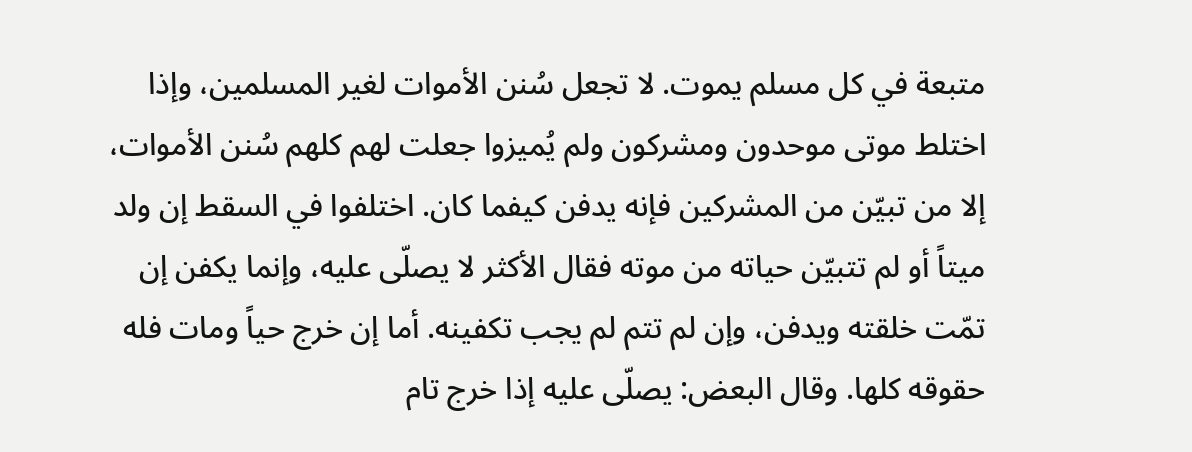متبعة في كل مسلم يموت. لا تجعل سُنن الأموات لغير المسلمين، وإذا اختلط موتى موحدون ومشركون ولم يُميزوا جعلت لهم كلهم سُنن الأموات، إلا من تبيّن من المشركين فإنه يدفن كيفما كان. اختلفوا في السقط إن ولد ميتاً أو لم تتبيّن حياته من موته فقال الأكثر لا يصلّى عليه، وإنما يكفن إن تمّت خلقته ويدفن، وإن لم تتم لم يجب تكفينه. أما إن خرج حياً ومات فله حقوقه كلها. وقال البعض: يصلّى عليه إذا خرج تام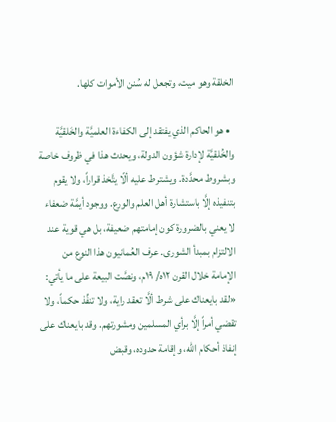الخلقة وهو ميت، وتجعل له سُنن الأموات كلها.

  • هو الحاكم الذي يفتقد إلى الكفاءة العلميَّة والخَلقيَّة والخُلقيَّة لإدارة شؤون الدولة، ويحدث هذا في ظروف خاصة وبشروط محدَّدة. ويشترط عليه ألّا يتَّخذ قراراً، ولا يقوم بتنفيذه إلَّا باستشارة أهل العلم والورع. ووجود أيمَّة ضعفاء لا يعني بالضرورة كون إمامتهم ضعيفة، بل هي قوية عند الالتزام بمبدأ الشورى. عرف العُمانيون هذا النوع من الإمامة خلال القرن ١٢ه/ ١٩م، ونصَّت البيعة على ما يأتي: «لقد بايعناك على شرط ألَّا تعقد راية، ولا تنفِّذ حكماً، ولا تقضي أمراً إلَّا برأي المسلمين ومشورتهم. وقد بايعناك على إنفاذ أحكام الله، وإقامة حدوده، وقبض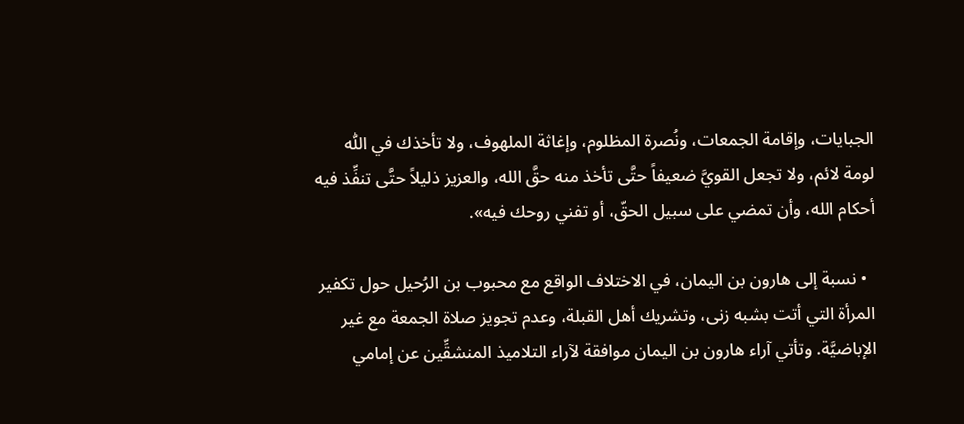الجبايات، وإقامة الجمعات، ونُصرة المظلوم، وإغاثة الملهوف، ولا تأخذك في اللّٰه لومة لائم، ولا تجعل القويَّ ضعيفاً حتَّى تأخذ منه حقَّ الله، والعزيز ذليلاً حتَّى تنفِّذ فيه أحكام الله، وأن تمضي على سبيل الحقّ، أو تفني روحك فيه».

  • نسبة إلى هارون بن اليمان، في الاختلاف الواقع مع محبوب بن الرُحيل حول تكفير المرأة التي أتت بشبه زنى، وتشريك أهل القبلة، وعدم تجويز صلاة الجمعة مع غير الإباضيَّة. وتأتي آراء هارون بن اليمان موافقة لآراء التلاميذ المنشقِّين عن إمامي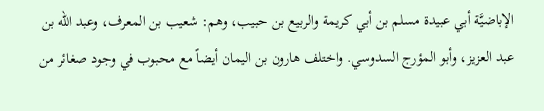الإباضيَّة أبي عبيدة مسلم بن أبي كريمة والربيع بن حبيب، وهم: شعيب بن المعرف، وعبد الله بن عبد العزيز، وأبو المؤرج السدوسي. واختلف هارون بن اليمان أيضاً مع محبوب في وجود صغائر من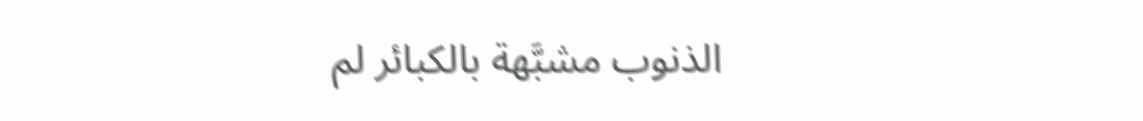الذنوب مشبَّهة بالكبائر لم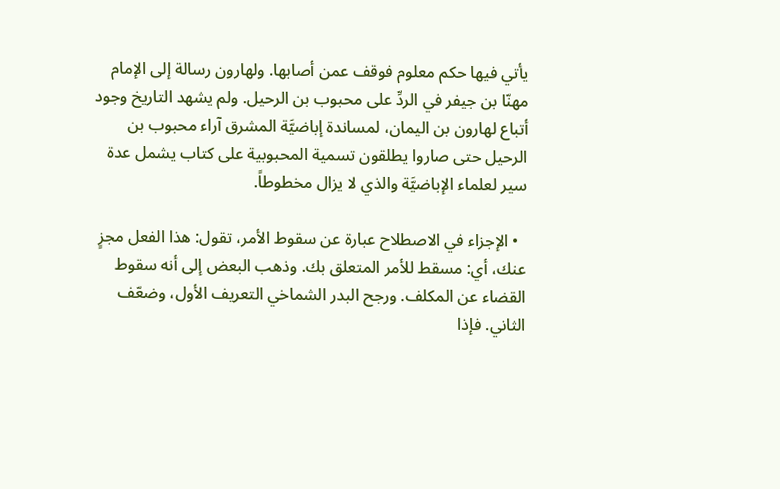يأتي فيها حكم معلوم فوقف عمن أصابها. ولهارون رسالة إلى الإمام مهنّا بن جيفر في الردِّ على محبوب بن الرحيل. ولم يشهد التاريخ وجود أتباع لهارون بن اليمان، لمساندة إباضيَّة المشرق آراء محبوب بن الرحيل حتى صاروا يطلقون تسمية المحبوبية على كتاب يشمل عدة سير لعلماء الإباضيَّة والذي لا يزال مخطوطاً.

  • الإجزاء في الاصطلاح عبارة عن سقوط الأمر، تقول: هذا الفعل مجزٍ عنك، أي: مسقط للأمر المتعلق بك. وذهب البعض إلى أنه سقوط القضاء عن المكلف. ورجح البدر الشماخي التعريف الأول، وضعّف الثاني. فإذا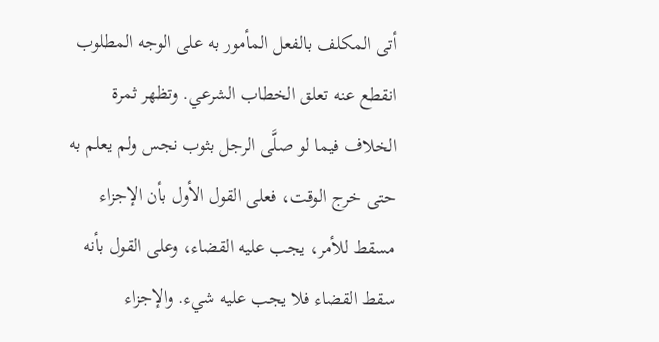أتى المكلف بالفعل المأمور به على الوجه المطلوب انقطع عنه تعلق الخطاب الشرعي. وتظهر ثمرة الخلاف فيما لو صلَّى الرجل بثوب نجس ولم يعلم به حتى خرج الوقت، فعلى القول الأول بأن الإجزاء مسقط للأمر، يجب عليه القضاء، وعلى القول بأنه سقط القضاء فلا يجب عليه شيء. والإجزاء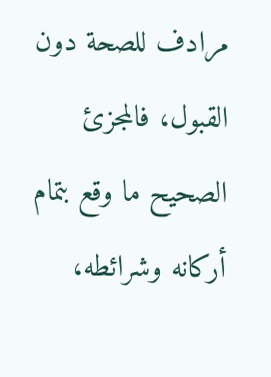مرادف للصحة دون القبول، فالمجزئ الصحيح ما وقع بتمام أركانه وشرائطه،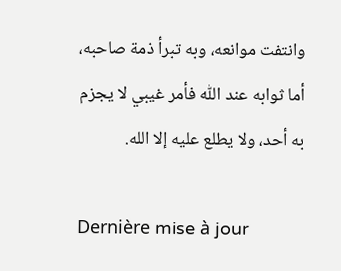وانتفت موانعه، وبه تبرأ ذمة صاحبه، أما ثوابه عند اللّٰه فأمر غيبي لا يجزم به أحد، ولا يطلع عليه إلا الله.

Dernière mise à jour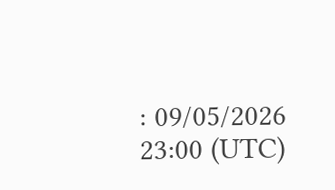: 09/05/2026 23:00 (UTC)